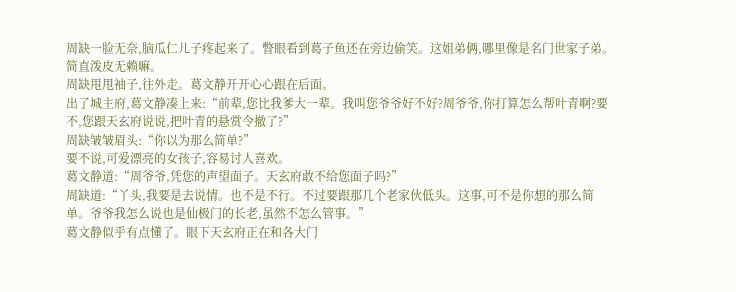周缺一脸无奈,脑瓜仁儿子疼起来了。瞥眼看到葛子鱼还在旁边偷笑。这姐弟俩,哪里像是名门世家子弟。简直泼皮无赖嘛。
周缺甩甩袖子,往外走。葛文静开开心心跟在后面。
出了城主府,葛文静凑上来:“前辈,您比我爹大一辈。我叫您爷爷好不好?周爷爷,你打算怎么帮叶青啊?要不,您跟天玄府说说,把叶青的悬赏令撤了?”
周缺皱皱眉头:“你以为那么简单?”
要不说,可爱漂亮的女孩子,容易讨人喜欢。
葛文静道:“周爷爷,凭您的声望面子。天玄府敢不给您面子吗?”
周缺道:“丫头,我要是去说情。也不是不行。不过要跟那几个老家伙低头。这事,可不是你想的那么简单。爷爷我怎么说也是仙极门的长老,虽然不怎么管事。”
葛文静似乎有点懂了。眼下天玄府正在和各大门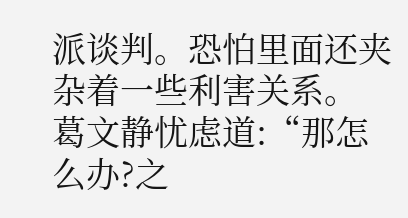派谈判。恐怕里面还夹杂着一些利害关系。
葛文静忧虑道:“那怎么办?之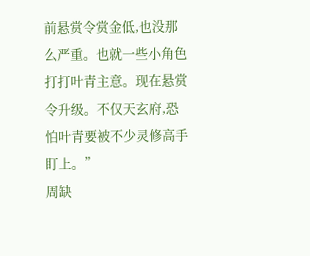前悬赏令赏金低,也没那么严重。也就一些小角色打打叶青主意。现在悬赏令升级。不仅天玄府,恐怕叶青要被不少灵修高手盯上。”
周缺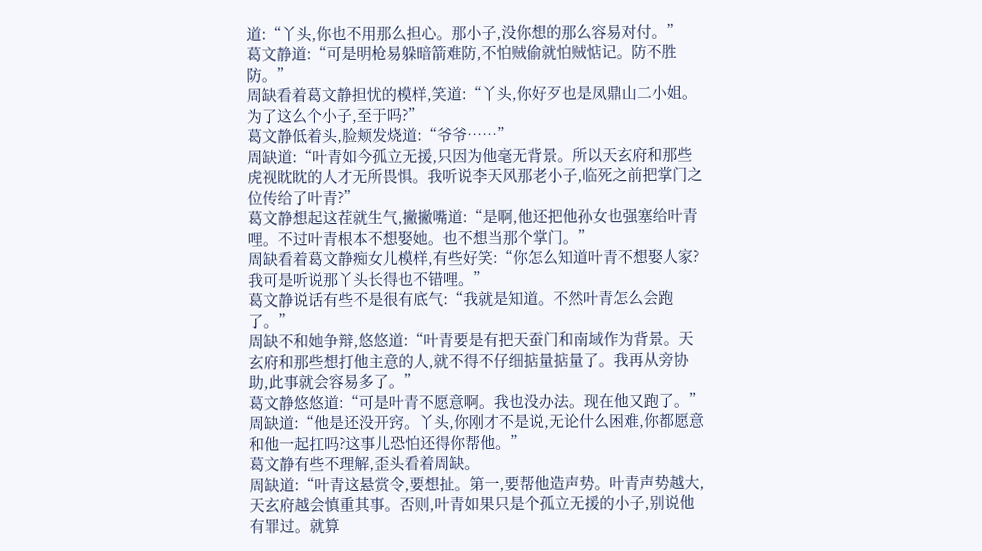道:“丫头,你也不用那么担心。那小子,没你想的那么容易对付。”
葛文静道:“可是明枪易躲暗箭难防,不怕贼偷就怕贼惦记。防不胜防。”
周缺看着葛文静担忧的模样,笑道:“丫头,你好歹也是凤鼎山二小姐。为了这么个小子,至于吗?”
葛文静低着头,脸颊发烧道:“爷爷……”
周缺道:“叶青如今孤立无援,只因为他毫无背景。所以天玄府和那些虎视眈眈的人才无所畏惧。我听说李天风那老小子,临死之前把掌门之位传给了叶青?”
葛文静想起这茬就生气,撇撇嘴道:“是啊,他还把他孙女也强塞给叶青哩。不过叶青根本不想娶她。也不想当那个掌门。”
周缺看着葛文静痴女儿模样,有些好笑:“你怎么知道叶青不想娶人家?我可是听说那丫头长得也不错哩。”
葛文静说话有些不是很有底气:“我就是知道。不然叶青怎么会跑了。”
周缺不和她争辩,悠悠道:“叶青要是有把天蚕门和南域作为背景。天玄府和那些想打他主意的人,就不得不仔细掂量掂量了。我再从旁协助,此事就会容易多了。”
葛文静悠悠道:“可是叶青不愿意啊。我也没办法。现在他又跑了。”
周缺道:“他是还没开窍。丫头,你刚才不是说,无论什么困难,你都愿意和他一起扛吗?这事儿恐怕还得你帮他。”
葛文静有些不理解,歪头看着周缺。
周缺道:“叶青这悬赏令,要想扯。第一,要帮他造声势。叶青声势越大,天玄府越会慎重其事。否则,叶青如果只是个孤立无援的小子,别说他有罪过。就算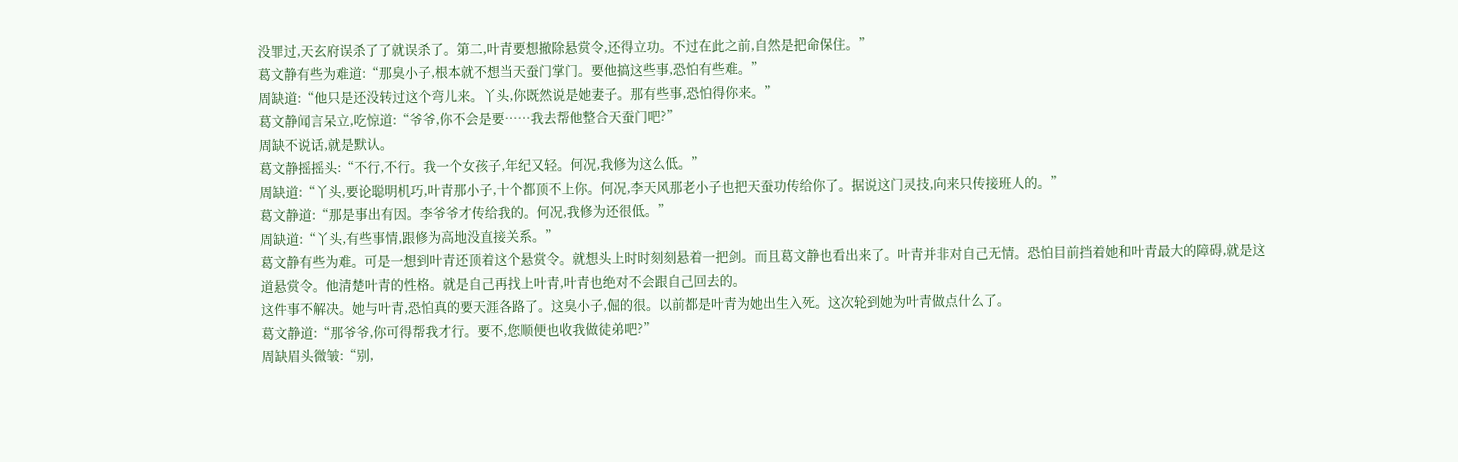没罪过,天玄府误杀了了就误杀了。第二,叶青要想撤除悬赏令,还得立功。不过在此之前,自然是把命保住。”
葛文静有些为难道:“那臭小子,根本就不想当天蚕门掌门。要他搞这些事,恐怕有些难。”
周缺道:“他只是还没转过这个弯儿来。丫头,你既然说是她妻子。那有些事,恐怕得你来。”
葛文静闻言呆立,吃惊道:“爷爷,你不会是要……我去帮他整合天蚕门吧?”
周缺不说话,就是默认。
葛文静摇摇头:“不行,不行。我一个女孩子,年纪又轻。何况,我修为这么低。”
周缺道:“丫头,要论聪明机巧,叶青那小子,十个都顶不上你。何况,李天风那老小子也把天蚕功传给你了。据说这门灵技,向来只传接班人的。”
葛文静道:“那是事出有因。李爷爷才传给我的。何况,我修为还很低。”
周缺道:“丫头,有些事情,跟修为高地没直接关系。”
葛文静有些为难。可是一想到叶青还顶着这个悬赏令。就想头上时时刻刻悬着一把剑。而且葛文静也看出来了。叶青并非对自己无情。恐怕目前挡着她和叶青最大的障碍,就是这道悬赏令。他清楚叶青的性格。就是自己再找上叶青,叶青也绝对不会跟自己回去的。
这件事不解决。她与叶青,恐怕真的要天涯各路了。这臭小子,倔的很。以前都是叶青为她出生入死。这次轮到她为叶青做点什么了。
葛文静道:“那爷爷,你可得帮我才行。要不,您顺便也收我做徒弟吧?”
周缺眉头微皱:“别,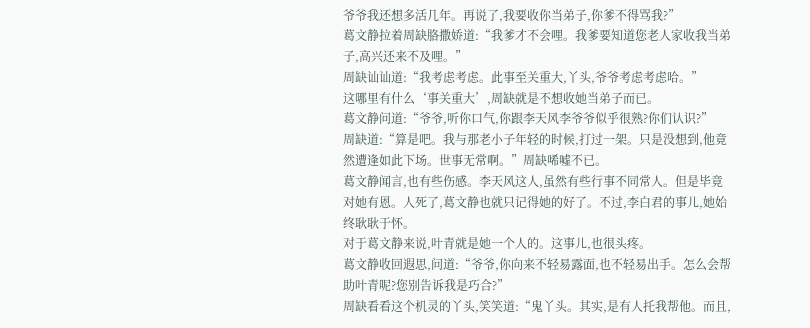爷爷我还想多活几年。再说了,我要收你当弟子,你爹不得骂我?”
葛文静拉着周缺胳撒娇道:“我爹才不会哩。我爹要知道您老人家收我当弟子,高兴还来不及哩。”
周缺讪讪道:“我考虑考虑。此事至关重大,丫头,爷爷考虑考虑哈。”
这哪里有什么‘事关重大’,周缺就是不想收她当弟子而已。
葛文静问道:“爷爷,听你口气,你跟李天风李爷爷似乎很熟?你们认识?”
周缺道:“算是吧。我与那老小子年轻的时候,打过一架。只是没想到,他竟然遭逢如此下场。世事无常啊。”周缺唏嘘不已。
葛文静闻言,也有些伤感。李天风这人,虽然有些行事不同常人。但是毕竟对她有恩。人死了,葛文静也就只记得她的好了。不过,李白君的事儿,她始终耿耿于怀。
对于葛文静来说,叶青就是她一个人的。这事儿,也很头疼。
葛文静收回遐思,问道:“爷爷,你向来不轻易露面,也不轻易出手。怎么会帮助叶青呢?您别告诉我是巧合?”
周缺看看这个机灵的丫头,笑笑道:“鬼丫头。其实,是有人托我帮他。而且,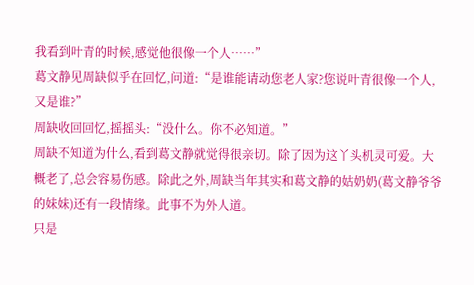我看到叶青的时候,感觉他很像一个人……”
葛文静见周缺似乎在回忆,问道:“是谁能请动您老人家?您说叶青很像一个人,又是谁?”
周缺收回回忆,摇摇头:“没什么。你不必知道。”
周缺不知道为什么,看到葛文静就觉得很亲切。除了因为这丫头机灵可爱。大概老了,总会容易伤感。除此之外,周缺当年其实和葛文静的姑奶奶(葛文静爷爷的妹妹)还有一段情缘。此事不为外人道。
只是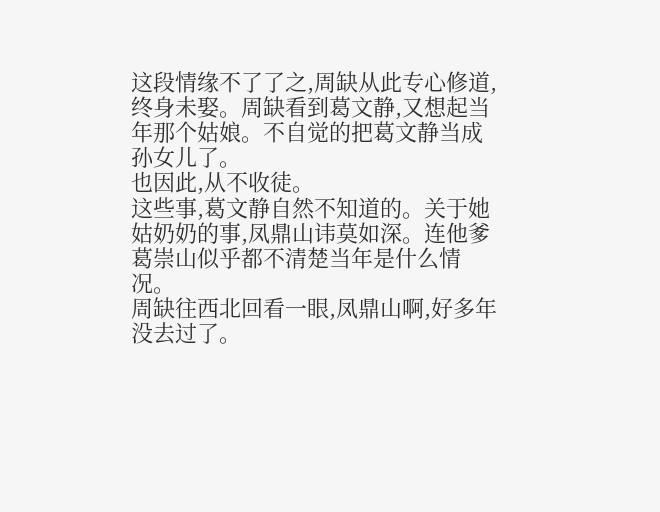这段情缘不了了之,周缺从此专心修道,终身未娶。周缺看到葛文静,又想起当年那个姑娘。不自觉的把葛文静当成孙女儿了。
也因此,从不收徒。
这些事,葛文静自然不知道的。关于她姑奶奶的事,凤鼎山讳莫如深。连他爹葛崇山似乎都不清楚当年是什么情况。
周缺往西北回看一眼,凤鼎山啊,好多年没去过了。